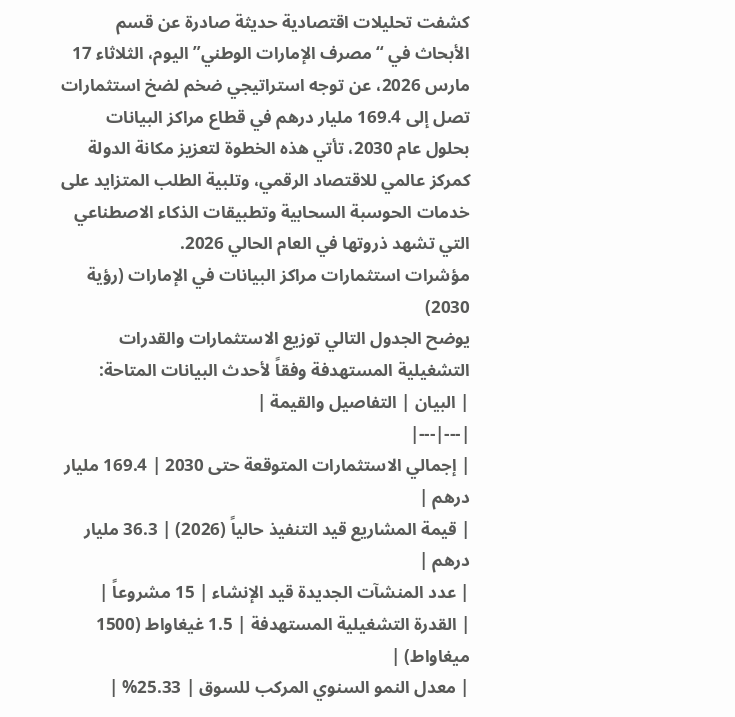كشفت تحليلات اقتصادية حديثة صادرة عن قسم الأبحاث في “مصرف الإمارات الوطني” اليوم، الثلاثاء 17 مارس 2026، عن توجه استراتيجي ضخم لضخ استثمارات تصل إلى 169.4 مليار درهم في قطاع مراكز البيانات بحلول عام 2030، تأتي هذه الخطوة لتعزيز مكانة الدولة كمركز عالمي للاقتصاد الرقمي، وتلبية الطلب المتزايد على خدمات الحوسبة السحابية وتطبيقات الذكاء الاصطناعي التي تشهد ذروتها في العام الحالي 2026.
مؤشرات استثمارات مراكز البيانات في الإمارات (رؤية 2030)
يوضح الجدول التالي توزيع الاستثمارات والقدرات التشغيلية المستهدفة وفقاً لأحدث البيانات المتاحة:
| البيان | التفاصيل والقيمة |
|---|---|
| إجمالي الاستثمارات المتوقعة حتى 2030 | 169.4 مليار درهم |
| قيمة المشاريع قيد التنفيذ حالياً (2026) | 36.3 مليار درهم |
| عدد المنشآت الجديدة قيد الإنشاء | 15 مشروعاً |
| القدرة التشغيلية المستهدفة | 1.5 غيغاواط (1500 ميغاواط) |
| معدل النمو السنوي المركب للسوق | 25.33% |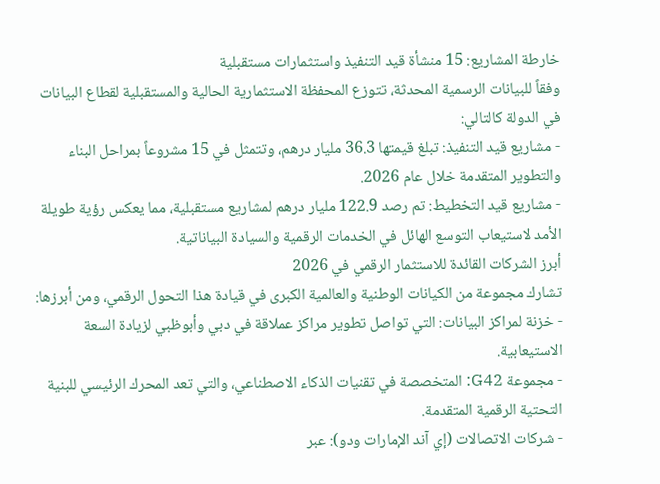خارطة المشاريع: 15 منشأة قيد التنفيذ واستثمارات مستقبلية
وفقاً للبيانات الرسمية المحدثة، تتوزع المحفظة الاستثمارية الحالية والمستقبلية لقطاع البيانات في الدولة كالتالي:
- مشاريع قيد التنفيذ: تبلغ قيمتها 36.3 مليار درهم، وتتمثل في 15 مشروعاً بمراحل البناء والتطوير المتقدمة خلال عام 2026.
- مشاريع قيد التخطيط: تم رصد 122.9 مليار درهم لمشاريع مستقبلية، مما يعكس رؤية طويلة الأمد لاستيعاب التوسع الهائل في الخدمات الرقمية والسيادة البياناتية.
أبرز الشركات القائدة للاستثمار الرقمي في 2026
تشارك مجموعة من الكيانات الوطنية والعالمية الكبرى في قيادة هذا التحول الرقمي، ومن أبرزها:
- خزنة لمراكز البيانات: التي تواصل تطوير مراكز عملاقة في دبي وأبوظبي لزيادة السعة الاستيعابية.
- مجموعة G42: المتخصصة في تقنيات الذكاء الاصطناعي، والتي تعد المحرك الرئيسي للبنية التحتية الرقمية المتقدمة.
- شركات الاتصالات (إي آند الإمارات ودو): عبر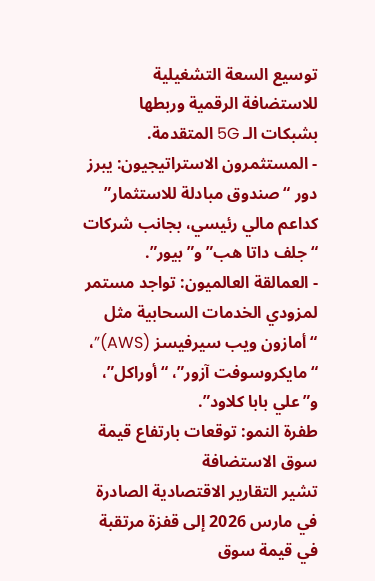توسيع السعة التشغيلية للاستضافة الرقمية وربطها بشبكات الـ 5G المتقدمة.
- المستثمرون الاستراتيجيون: يبرز دور “صندوق مبادلة للاستثمار” كداعم مالي رئيسي، بجانب شركات “جلف داتا هب” و”بيور”.
- العمالقة العالميون: تواجد مستمر لمزودي الخدمات السحابية مثل “أمازون ويب سيرفيسز (AWS)”، “مايكروسوفت آزور”، “أوراكل”، و”علي بابا كلاود”.
طفرة النمو: توقعات بارتفاع قيمة سوق الاستضافة
تشير التقارير الاقتصادية الصادرة في مارس 2026 إلى قفزة مرتقبة في قيمة سوق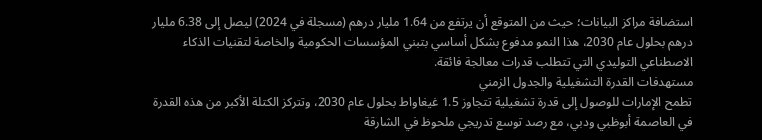استضافة مراكز البيانات؛ حيث من المتوقع أن يرتفع من 1.64 مليار درهم (مسجلة في 2024) ليصل إلى 6.38 مليار درهم بحلول عام 2030، هذا النمو مدفوع بشكل أساسي بتبني المؤسسات الحكومية والخاصة لتقنيات الذكاء الاصطناعي التوليدي التي تتطلب قدرات معالجة فائقة.
مستهدفات القدرة التشغيلية والجدول الزمني
تطمح الإمارات للوصول إلى قدرة تشغيلية تتجاوز 1.5 غيغاواط بحلول عام 2030، وتتركز الكتلة الأكبر من هذه القدرة في العاصمة أبوظبي ودبي، مع رصد توسع تدريجي ملحوظ في الشارقة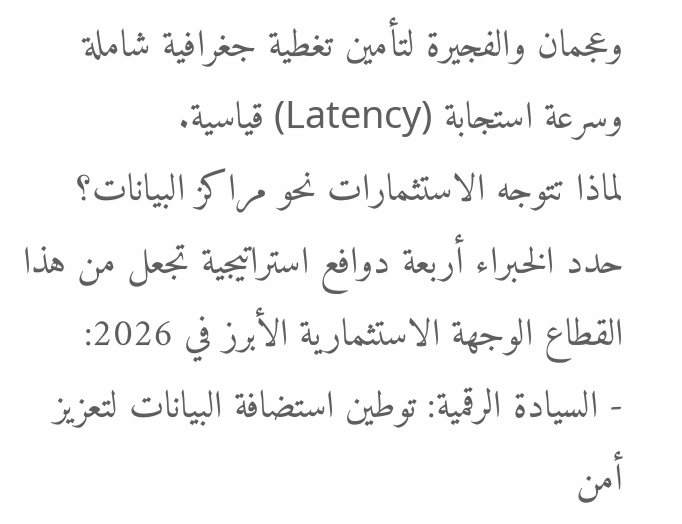وعجمان والفجيرة لتأمين تغطية جغرافية شاملة وسرعة استجابة (Latency) قياسية.
لماذا تتوجه الاستثمارات نحو مراكز البيانات؟
حدد الخبراء أربعة دوافع استراتيجية تجعل من هذا القطاع الوجهة الاستثمارية الأبرز في 2026:
- السيادة الرقمية: توطين استضافة البيانات لتعزيز أمن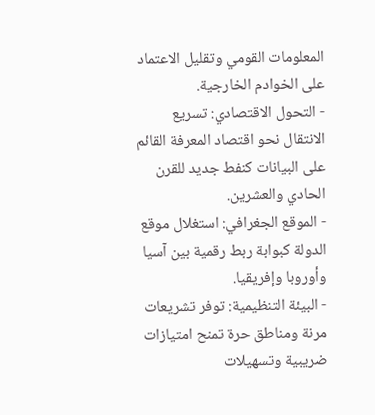المعلومات القومي وتقليل الاعتماد على الخوادم الخارجية.
- التحول الاقتصادي: تسريع الانتقال نحو اقتصاد المعرفة القائم على البيانات كنفط جديد للقرن الحادي والعشرين.
- الموقع الجغرافي: استغلال موقع الدولة كبوابة ربط رقمية بين آسيا وأوروبا وإفريقيا.
- البيئة التنظيمية: توفر تشريعات مرنة ومناطق حرة تمنح امتيازات ضريبية وتسهيلات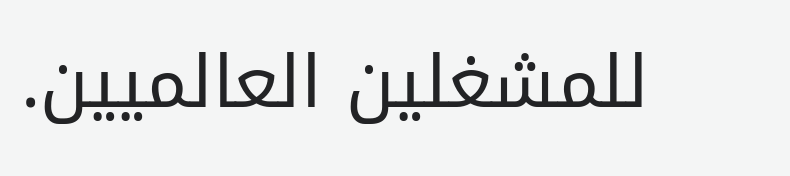للمشغلين العالميين.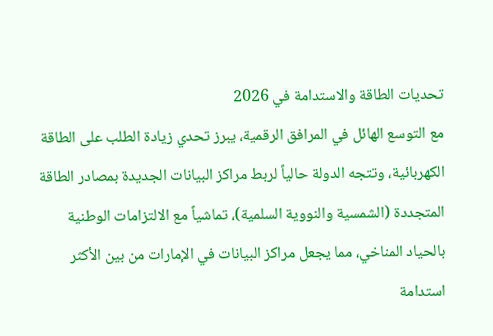تحديات الطاقة والاستدامة في 2026
مع التوسع الهائل في المرافق الرقمية، يبرز تحدي زيادة الطلب على الطاقة الكهربائية، وتتجه الدولة حالياً لربط مراكز البيانات الجديدة بمصادر الطاقة المتجددة (الشمسية والنووية السلمية)، تماشياً مع الالتزامات الوطنية بالحياد المناخي، مما يجعل مراكز البيانات في الإمارات من بين الأكثر استدامة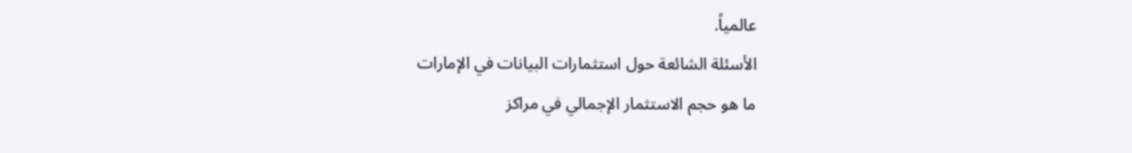عالمياً.
الأسئلة الشائعة حول استثمارات البيانات في الإمارات
ما هو حجم الاستثمار الإجمالي في مراكز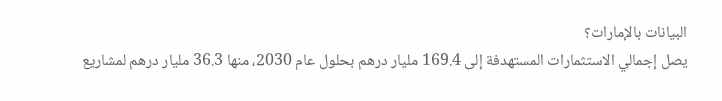البيانات بالإمارات؟
يصل إجمالي الاستثمارات المستهدفة إلى 169.4 مليار درهم بحلول عام 2030، منها 36.3 مليار درهم لمشاريع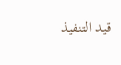قيد التنفيذ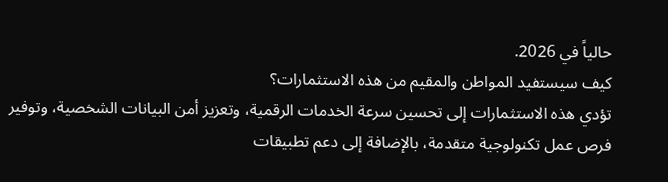حالياً في 2026.
كيف سيستفيد المواطن والمقيم من هذه الاستثمارات؟
تؤدي هذه الاستثمارات إلى تحسين سرعة الخدمات الرقمية، وتعزيز أمن البيانات الشخصية، وتوفير فرص عمل تكنولوجية متقدمة، بالإضافة إلى دعم تطبيقات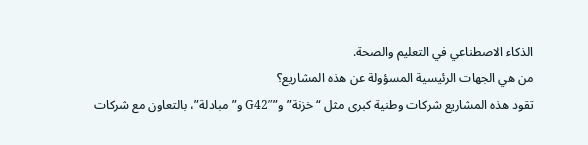الذكاء الاصطناعي في التعليم والصحة.
من هي الجهات الرئيسية المسؤولة عن هذه المشاريع؟
تقود هذه المشاريع شركات وطنية كبرى مثل “خزنة” و”G42″ و”مبادلة”، بالتعاون مع شركات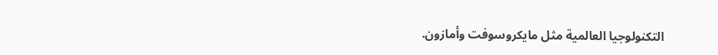التكنولوجيا العالمية مثل مايكروسوفت وأمازون.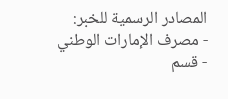المصادر الرسمية للخبر:
- مصرف الإمارات الوطني
- قسم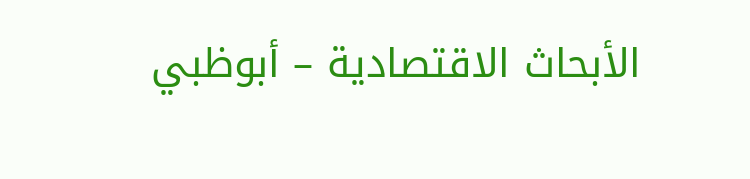الأبحاث الاقتصادية – أبوظبي